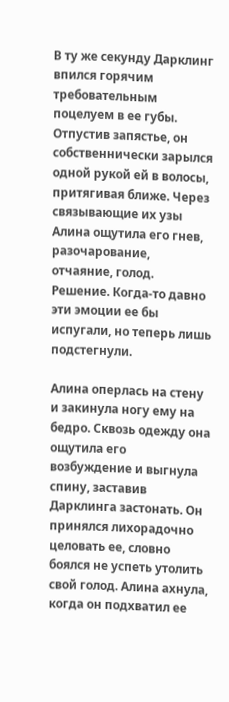В ту же секунду Дарклинг впился горячим требовательным поцелуем в ее губы. Отпустив запястье, он собственнически зарылся одной рукой ей в волосы, притягивая ближе. Через связывающие их узы Алина ощутила его гнев, разочарование, отчаяние, голод. Решение. Когда-то давно эти эмоции ее бы испугали, но теперь лишь подстегнули.

Алина оперлась на стену и закинула ногу ему на бедро. Сквозь одежду она ощутила его возбуждение и выгнула спину, заставив Дарклинга застонать. Он принялся лихорадочно целовать ее, словно боялся не успеть утолить свой голод. Алина ахнула, когда он подхватил ее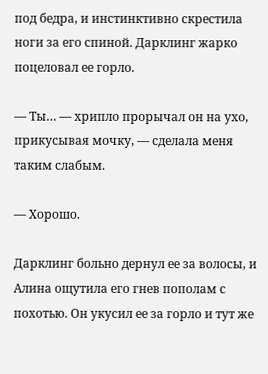под бедра, и инстинктивно скрестила ноги за его спиной. Дарклинг жарко поцеловал ее горло.

— Ты… — хрипло прорычал он на ухо, прикусывая мочку, — сделала меня таким слабым.

— Хорошо.

Дарклинг больно дернул ее за волосы, и Алина ощутила его гнев пополам с похотью. Он укусил ее за горло и тут же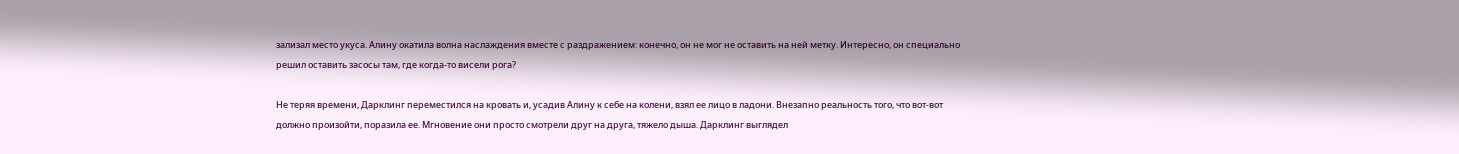зализал место укуса. Алину окатила волна наслаждения вместе с раздражением: конечно, он не мог не оставить на ней метку. Интересно, он специально решил оставить засосы там, где когда-то висели рога?

Не теряя времени, Дарклинг переместился на кровать и, усадив Алину к себе на колени, взял ее лицо в ладони. Внезапно реальность того, что вот-вот должно произойти, поразила ее. Мгновение они просто смотрели друг на друга, тяжело дыша. Дарклинг выглядел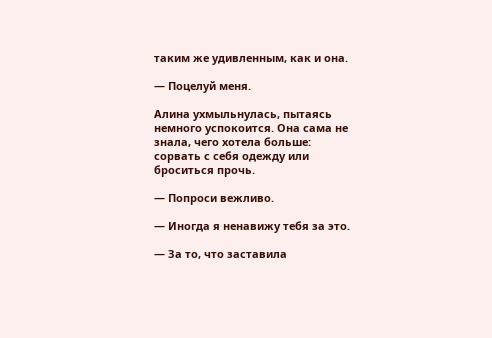таким же удивленным, как и она.

— Поцелуй меня.

Алина ухмыльнулась, пытаясь немного успокоится. Она сама не знала, чего хотела больше: сорвать с себя одежду или броситься прочь.

— Попроси вежливо.

— Иногда я ненавижу тебя за это.

— За то, что заставила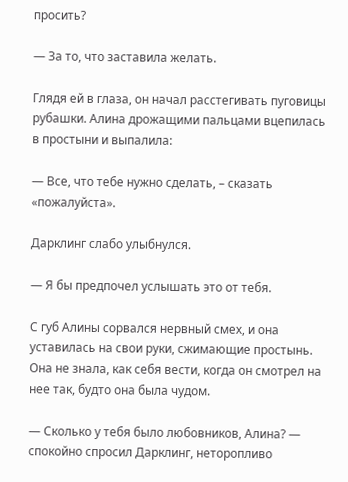просить?

— За то, что заставила желать.

Глядя ей в глаза, он начал расстегивать пуговицы рубашки. Алина дрожащими пальцами вцепилась в простыни и выпалила:

— Все, что тебе нужно сделать, – сказать «пожалуйста».

Дарклинг слабо улыбнулся.

— Я бы предпочел услышать это от тебя.

С губ Алины сорвался нервный смех, и она уставилась на свои руки, сжимающие простынь. Она не знала, как себя вести, когда он смотрел на нее так, будто она была чудом.

— Сколько у тебя было любовников, Алина? — спокойно спросил Дарклинг, неторопливо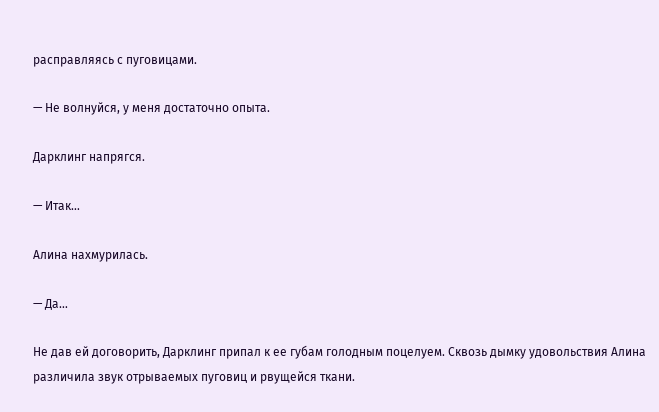расправляясь с пуговицами.

— Не волнуйся, у меня достаточно опыта.

Дарклинг напрягся.

— Итак…

Алина нахмурилась.

— Да…

Не дав ей договорить, Дарклинг припал к ее губам голодным поцелуем. Сквозь дымку удовольствия Алина различила звук отрываемых пуговиц и рвущейся ткани.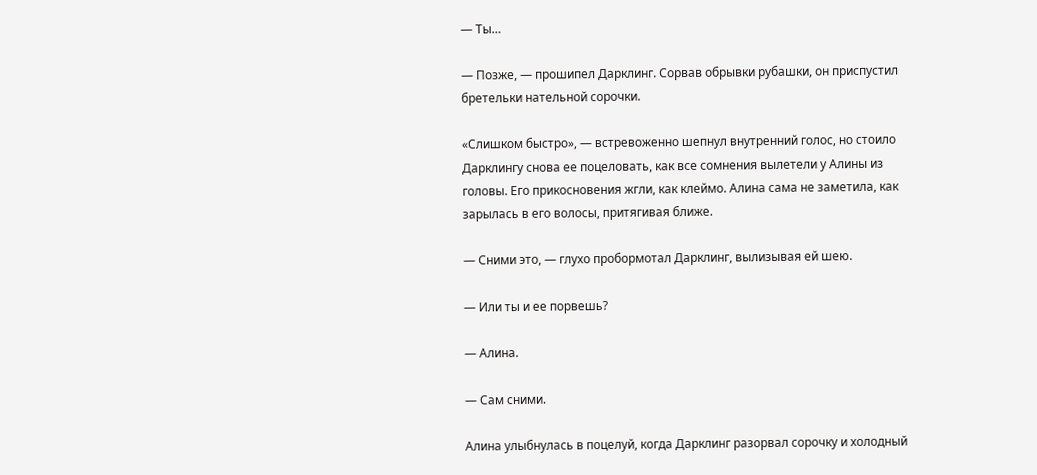— Ты…

— Позже, — прошипел Дарклинг. Сорвав обрывки рубашки, он приспустил бретельки нательной сорочки.

«Слишком быстро», — встревоженно шепнул внутренний голос, но стоило Дарклингу снова ее поцеловать, как все сомнения вылетели у Алины из головы. Его прикосновения жгли, как клеймо. Алина сама не заметила, как зарылась в его волосы, притягивая ближе.

— Сними это, — глухо пробормотал Дарклинг, вылизывая ей шею.

— Или ты и ее порвешь?

— Алина.

— Сам сними.

Алина улыбнулась в поцелуй, когда Дарклинг разорвал сорочку и холодный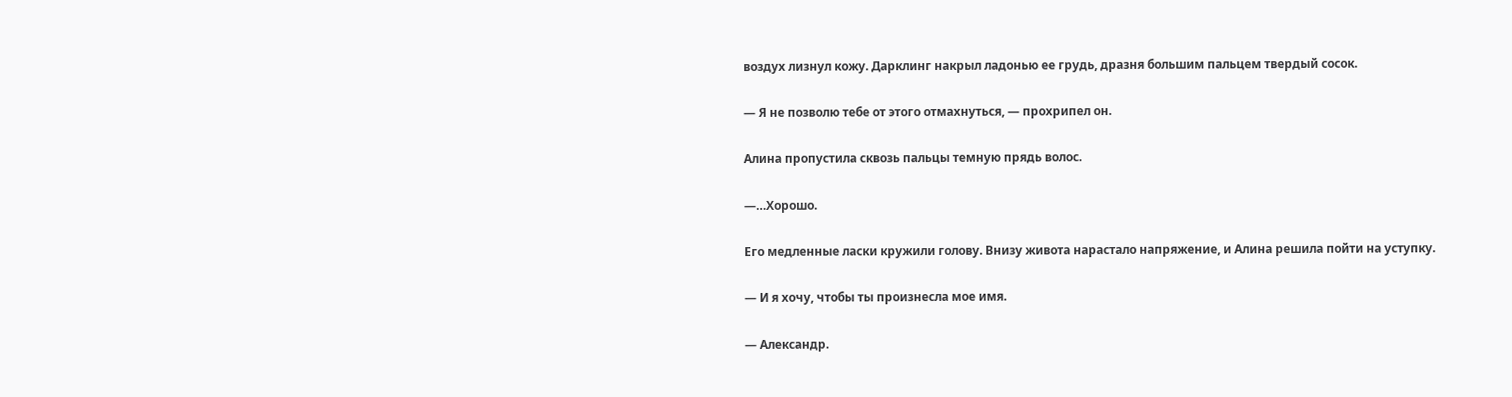воздух лизнул кожу. Дарклинг накрыл ладонью ее грудь, дразня большим пальцем твердый сосок.

— Я не позволю тебе от этого отмахнуться, — прохрипел он.

Алина пропустила сквозь пальцы темную прядь волос.

—…Хорошо.

Его медленные ласки кружили голову. Внизу живота нарастало напряжение, и Алина решила пойти на уступку.

— И я хочу, чтобы ты произнесла мое имя.

— Александр.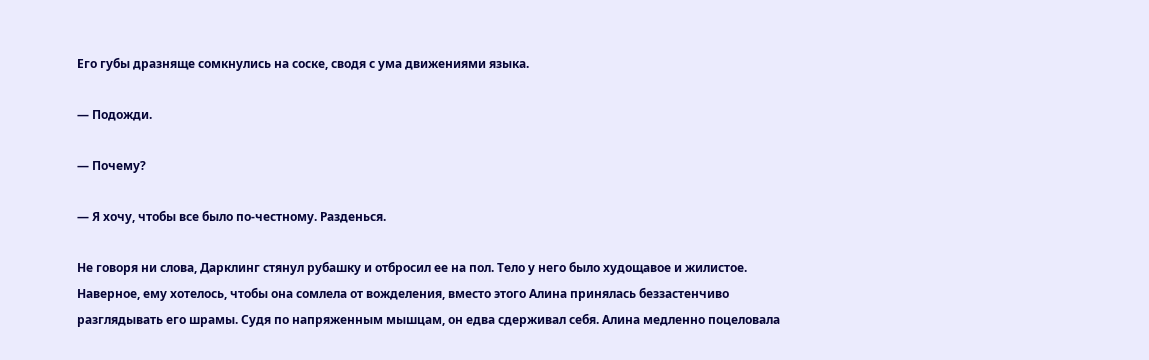Его губы дразняще сомкнулись на соске, сводя с ума движениями языка.

— Подожди.

— Почему?

— Я хочу, чтобы все было по-честному. Разденься.

Не говоря ни слова, Дарклинг стянул рубашку и отбросил ее на пол. Тело у него было худощавое и жилистое. Наверное, ему хотелось, чтобы она сомлела от вожделения, вместо этого Алина принялась беззастенчиво разглядывать его шрамы. Судя по напряженным мышцам, он едва сдерживал себя. Алина медленно поцеловала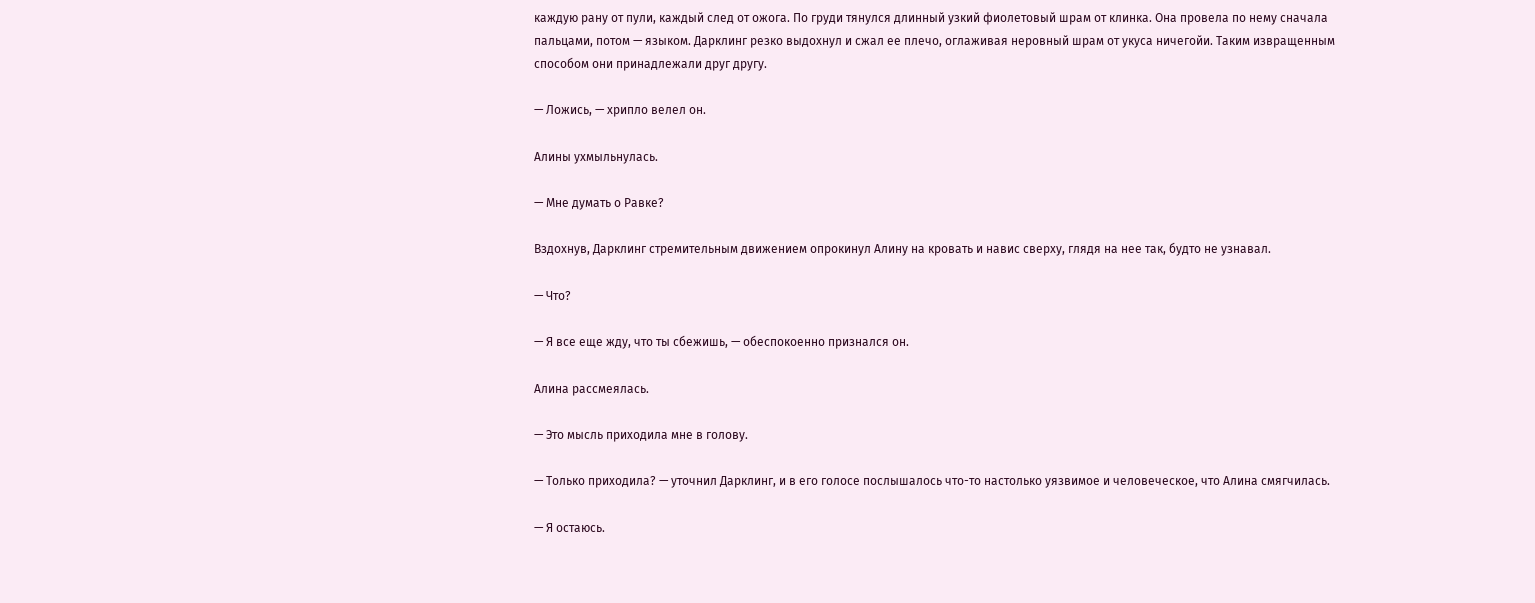каждую рану от пули, каждый след от ожога. По груди тянулся длинный узкий фиолетовый шрам от клинка. Она провела по нему сначала пальцами, потом — языком. Дарклинг резко выдохнул и сжал ее плечо, оглаживая неровный шрам от укуса ничегойи. Таким извращенным способом они принадлежали друг другу.

— Ложись, — хрипло велел он.

Алины ухмыльнулась.

— Мне думать о Равке?

Вздохнув, Дарклинг стремительным движением опрокинул Алину на кровать и навис сверху, глядя на нее так, будто не узнавал.

— Что?

— Я все еще жду, что ты сбежишь, — обеспокоенно признался он.

Алина рассмеялась.

— Это мысль приходила мне в голову.

— Только приходила? — уточнил Дарклинг, и в его голосе послышалось что-то настолько уязвимое и человеческое, что Алина смягчилась.

— Я остаюсь.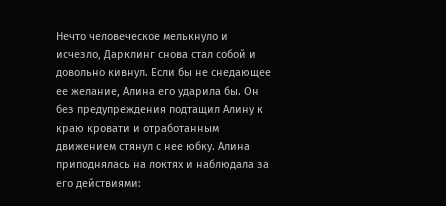Нечто человеческое мелькнуло и исчезло, Дарклинг снова стал собой и довольно кивнул. Если бы не снедающее ее желание, Алина его ударила бы. Он без предупреждения подтащил Алину к краю кровати и отработанным движением стянул с нее юбку. Алина приподнялась на локтях и наблюдала за его действиями: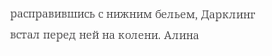расправившись с нижним бельем, Дарклинг встал перед ней на колени. Алина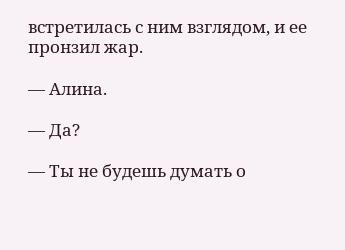встретилась с ним взглядом, и ее пронзил жар.

— Алина.

— Да?

— Ты не будешь думать о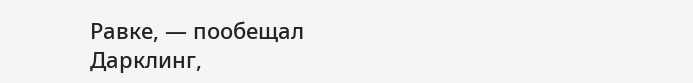Равке, — пообещал Дарклинг,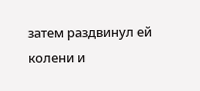затем раздвинул ей колени и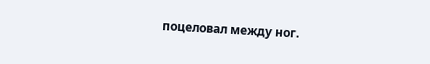поцеловал между ног.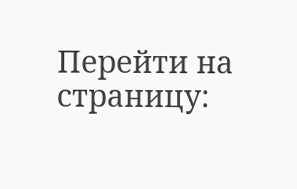Перейти на страницу: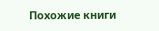Похожие книги